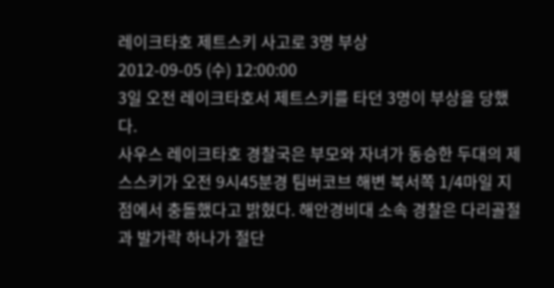레이크타호 제트스키 사고로 3명 부상
2012-09-05 (수) 12:00:00
3일 오전 레이크타호서 제트스키를 타던 3명이 부상을 당했다.
사우스 레이크타호 경찰국은 부모와 자녀가 동승한 두대의 제스스키가 오전 9시45분경 팀버코브 해변 북서쪽 1/4마일 지점에서 충돌했다고 밝혔다. 해안경비대 소속 경찰은 다리골절과 발가락 하나가 절단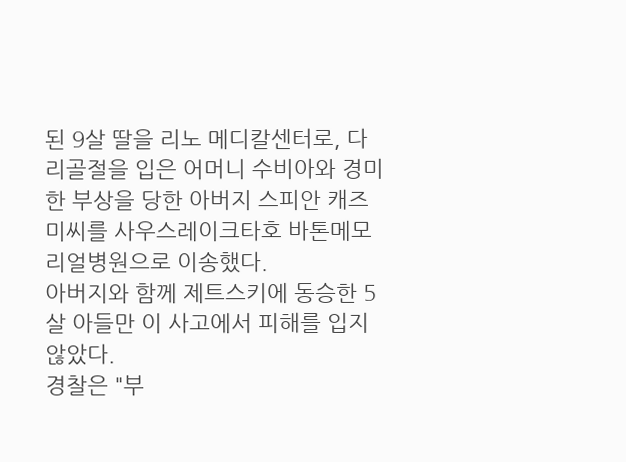된 9살 딸을 리노 메디칼센터로, 다리골절을 입은 어머니 수비아와 경미한 부상을 당한 아버지 스피안 캐즈미씨를 사우스레이크타호 바톤메모리얼병원으로 이송했다.
아버지와 함께 제트스키에 동승한 5살 아들만 이 사고에서 피해를 입지 않았다.
경찰은 "부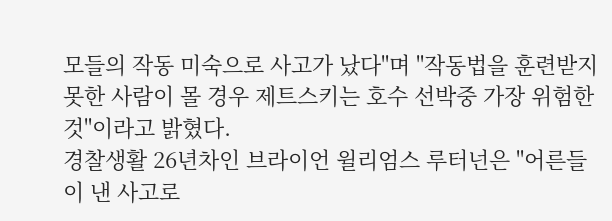모들의 작동 미숙으로 사고가 났다"며 "작동법을 훈련받지 못한 사람이 몰 경우 제트스키는 호수 선박중 가장 위험한 것"이라고 밝혔다.
경찰생활 26년차인 브라이언 윌리엄스 루터넌은 "어른들이 낸 사고로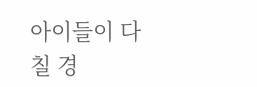아이들이 다칠 경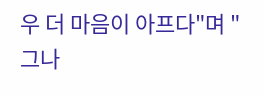우 더 마음이 아프다"며 "그나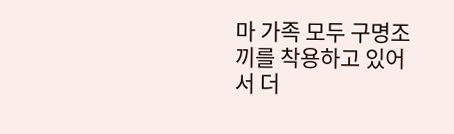마 가족 모두 구명조끼를 착용하고 있어서 더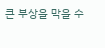큰 부상을 막을 수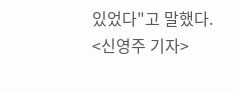있었다"고 말했다.
<신영주 기자>